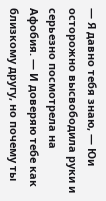— Я давно тебя знаю, — Юи осторожно высвободила руки и серьезно посмотрела на Афобия. — И доверяю тебе как близкому другу, но почему ты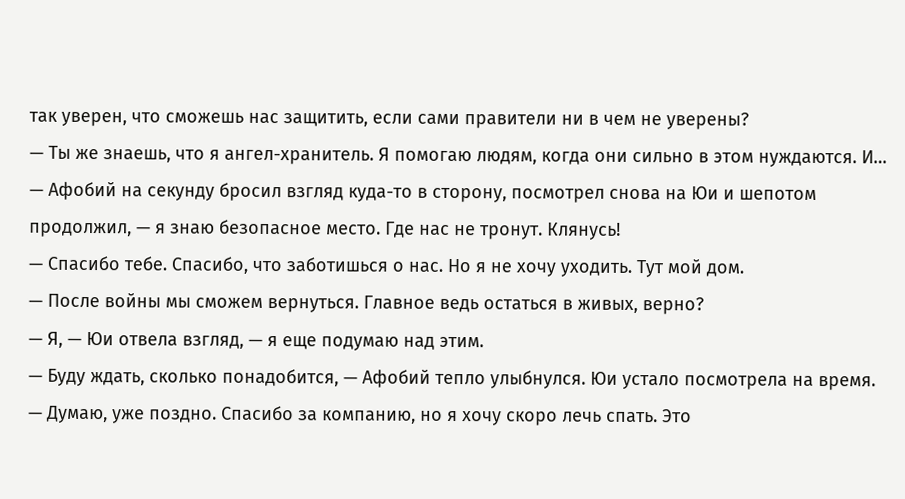так уверен, что сможешь нас защитить, если сами правители ни в чем не уверены?
— Ты же знаешь, что я ангел-хранитель. Я помогаю людям, когда они сильно в этом нуждаются. И… — Афобий на секунду бросил взгляд куда-то в сторону, посмотрел снова на Юи и шепотом продолжил, — я знаю безопасное место. Где нас не тронут. Клянусь!
— Спасибо тебе. Спасибо, что заботишься о нас. Но я не хочу уходить. Тут мой дом.
— После войны мы сможем вернуться. Главное ведь остаться в живых, верно?
— Я, — Юи отвела взгляд, — я еще подумаю над этим.
— Буду ждать, сколько понадобится, — Афобий тепло улыбнулся. Юи устало посмотрела на время.
— Думаю, уже поздно. Спасибо за компанию, но я хочу скоро лечь спать. Это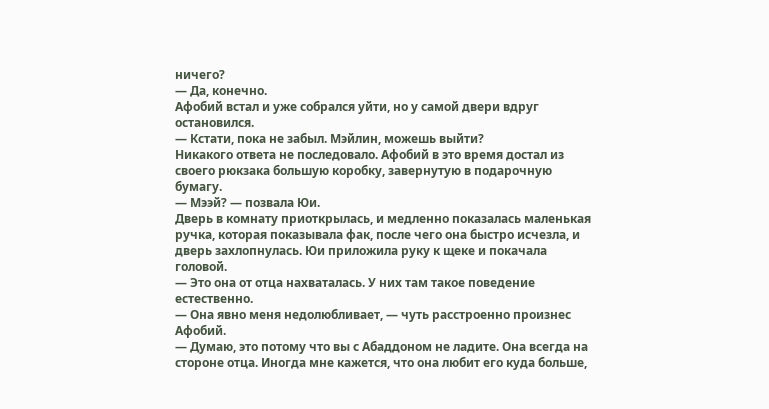ничего?
— Да, конечно.
Афобий встал и уже собрался уйти, но у самой двери вдруг остановился.
— Кстати, пока не забыл. Мэйлин, можешь выйти?
Никакого ответа не последовало. Афобий в это время достал из своего рюкзака большую коробку, завернутую в подарочную бумагу.
— Мээй? — позвала Юи.
Дверь в комнату приоткрылась, и медленно показалась маленькая ручка, которая показывала фак, после чего она быстро исчезла, и дверь захлопнулась. Юи приложила руку к щеке и покачала головой.
— Это она от отца нахваталась. У них там такое поведение естественно.
— Она явно меня недолюбливает, — чуть расстроенно произнес Афобий.
— Думаю, это потому что вы с Абаддоном не ладите. Она всегда на стороне отца. Иногда мне кажется, что она любит его куда больше,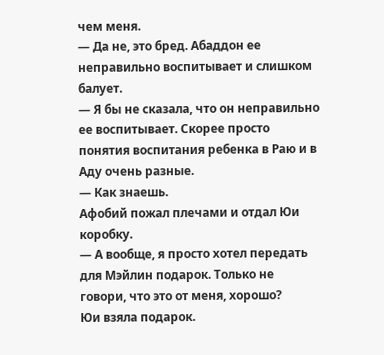чем меня.
— Да не, это бред. Абаддон ее неправильно воспитывает и слишком балует.
— Я бы не сказала, что он неправильно ее воспитывает. Скорее просто понятия воспитания ребенка в Раю и в Аду очень разные.
— Как знаешь.
Афобий пожал плечами и отдал Юи коробку.
— А вообще, я просто хотел передать для Мэйлин подарок. Только не говори, что это от меня, хорошо?
Юи взяла подарок.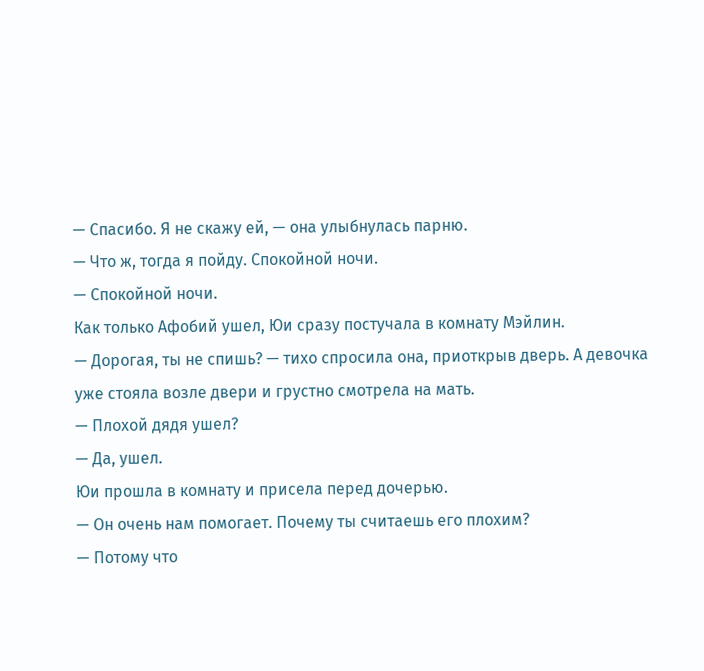— Спасибо. Я не скажу ей, — она улыбнулась парню.
— Что ж, тогда я пойду. Спокойной ночи.
— Спокойной ночи.
Как только Афобий ушел, Юи сразу постучала в комнату Мэйлин.
— Дорогая, ты не спишь? — тихо спросила она, приоткрыв дверь. А девочка уже стояла возле двери и грустно смотрела на мать.
— Плохой дядя ушел?
— Да, ушел.
Юи прошла в комнату и присела перед дочерью.
— Он очень нам помогает. Почему ты считаешь его плохим?
— Потому что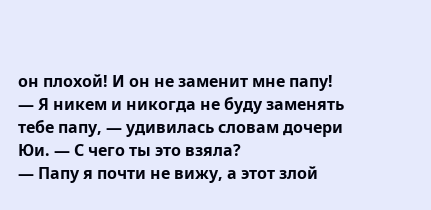он плохой! И он не заменит мне папу!
— Я никем и никогда не буду заменять тебе папу, — удивилась словам дочери Юи. — С чего ты это взяла?
— Папу я почти не вижу, а этот злой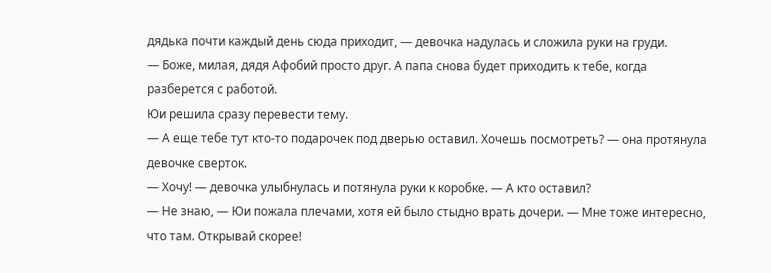дядька почти каждый день сюда приходит, — девочка надулась и сложила руки на груди.
— Боже, милая, дядя Афобий просто друг. А папа снова будет приходить к тебе, когда разберется с работой.
Юи решила сразу перевести тему.
— А еще тебе тут кто-то подарочек под дверью оставил. Хочешь посмотреть? — она протянула девочке сверток.
— Хочу! — девочка улыбнулась и потянула руки к коробке. — А кто оставил?
— Не знаю, — Юи пожала плечами, хотя ей было стыдно врать дочери. — Мне тоже интересно, что там. Открывай скорее!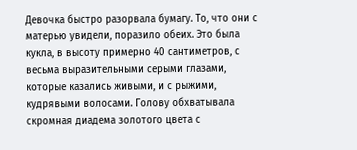Девочка быстро разорвала бумагу. То, что они с матерью увидели, поразило обеих. Это была кукла, в высоту примерно 40 сантиметров, с весьма выразительными серыми глазами, которые казались живыми, и с рыжими, кудрявыми волосами. Голову обхватывала скромная диадема золотого цвета с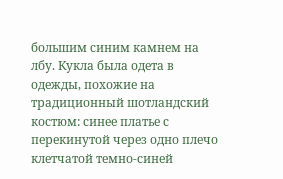большим синим камнем на лбу. Кукла была одета в одежды, похожие на традиционный шотландский костюм: синее платье с перекинутой через одно плечо клетчатой темно-синей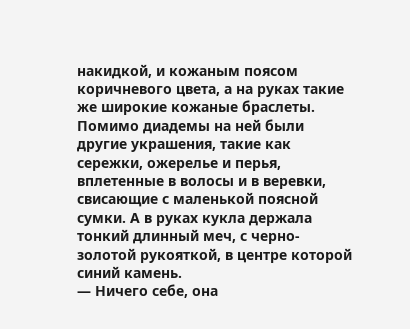накидкой, и кожаным поясом коричневого цвета, а на руках такие же широкие кожаные браслеты. Помимо диадемы на ней были другие украшения, такие как сережки, ожерелье и перья, вплетенные в волосы и в веревки, свисающие с маленькой поясной сумки. А в руках кукла держала тонкий длинный меч, с черно-золотой рукояткой, в центре которой синий камень.
— Ничего себе, она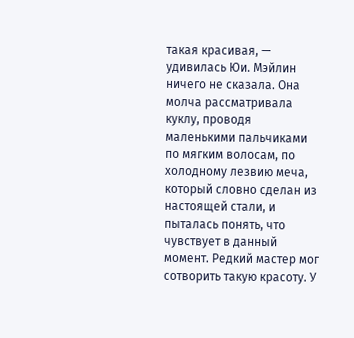такая красивая, — удивилась Юи. Мэйлин ничего не сказала. Она молча рассматривала куклу, проводя маленькими пальчиками по мягким волосам, по холодному лезвию меча, который словно сделан из настоящей стали, и пыталась понять, что чувствует в данный момент. Редкий мастер мог сотворить такую красоту. У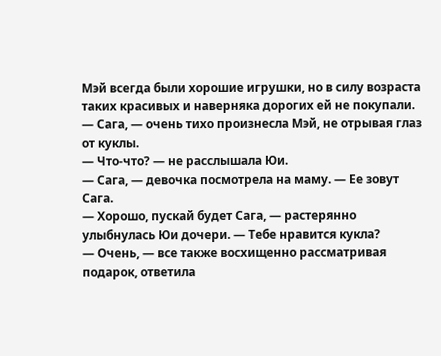Мэй всегда были хорошие игрушки, но в силу возраста таких красивых и наверняка дорогих ей не покупали.
— Сага, — очень тихо произнесла Мэй, не отрывая глаз от куклы.
— Что-что? — не расслышала Юи.
— Сага, — девочка посмотрела на маму. — Ее зовут Сага.
— Хорошо, пускай будет Сага, — растерянно улыбнулась Юи дочери. — Тебе нравится кукла?
— Очень, — все также восхищенно рассматривая подарок, ответила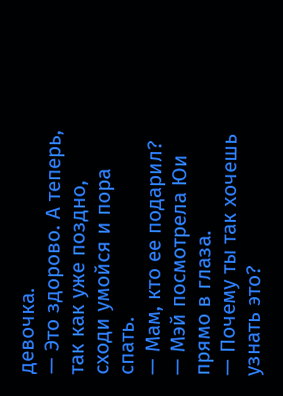девочка.
— Это здорово. А теперь, так как уже поздно, сходи умойся и пора спать.
— Мам, кто ее подарил? — Мэй посмотрела Юи прямо в глаза.
— Почему ты так хочешь узнать это?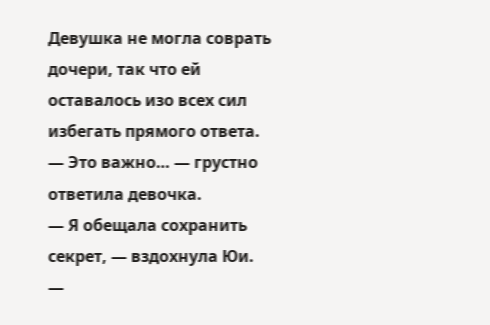Девушка не могла соврать дочери, так что ей оставалось изо всех сил избегать прямого ответа.
— Это важно… — грустно ответила девочка.
— Я обещала сохранить секрет, — вздохнула Юи.
—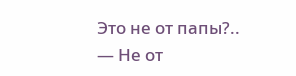Это не от папы?..
— Не от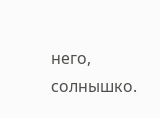него, солнышко.